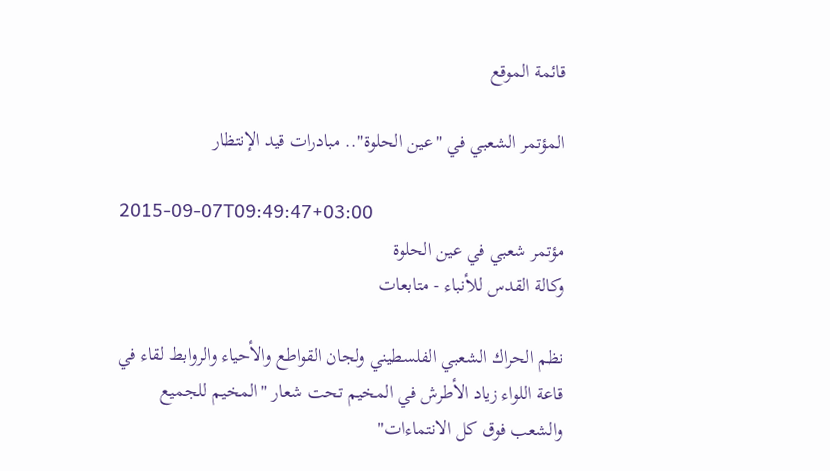قائمة الموقع

المؤتمر الشعبي في "عين الحلوة".. مبادرات قيد الإنتظار

2015-09-07T09:49:47+03:00
مؤتمر شعبي في عين الحلوة
وكالة القدس للأنباء - متابعات

نظم الحراك الشعبي الفلسطيني ولجان القواطع والأحياء والروابط لقاء في قاعة اللواء زياد الأطرش في المخيم تحت شعار "المخيم للجميع والشعب فوق كل الانتماءات"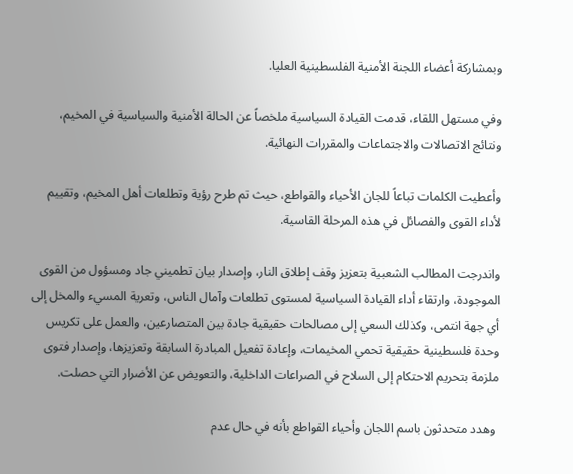وبمشاركة أعضاء اللجنة الأمنية الفلسطينية العليا.

وفي مستهل اللقاء، قدمت القيادة السياسية ملخصاً عن الحالة الأمنية والسياسية في المخيم، ونتائج الاتصالات والاجتماعات والمقررات النهائية.

وأعطيت الكلمات تباعاً للجان الأحياء والقواطع، حيث تم طرح رؤية وتطلعات أهل المخيم، وتقييم لأداء القوى والفصائل في هذه المرحلة القاسية.

واندرجت المطالب الشعبية بتعزيز وقف إطلاق النار، وإصدار بيان تطميني جاد ومسؤول من القوى الموجودة، وارتقاء أداء القيادة السياسية لمستوى تطلعات وآمال الناس، وتعرية المسيء والمخل إلى أي جهة انتمى، وكذلك السعي إلى مصالحات حقيقية جادة بين المتصارعين، والعمل على تكريس وحدة فلسطينية حقيقية تحمي المخيمات، وإعادة تفعيل المبادرة السابقة وتعزيزها، وإصدار فتوى ملزمة بتحريم الاحتكام إلى السلاح في الصراعات الداخلية، والتعويض عن الأضرار التي حصلت.

 وهدد متحدثون باسم اللجان وأحياء القواطع بأنه في حال عدم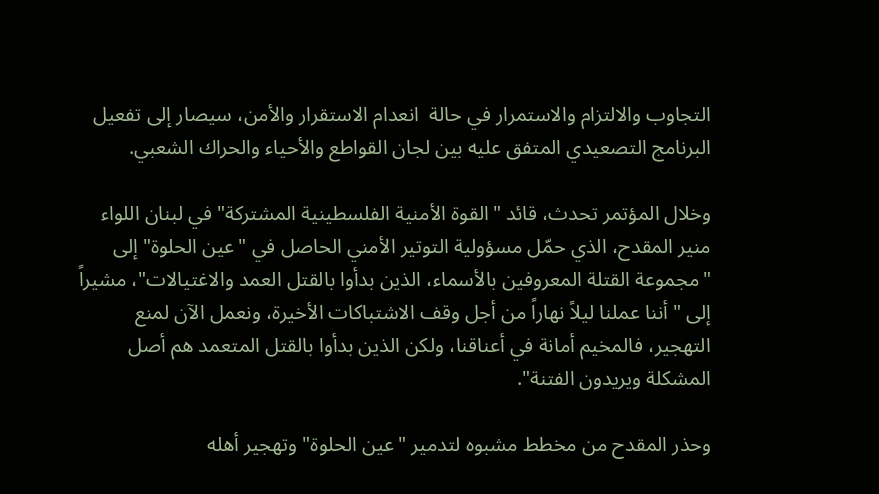التجاوب والالتزام والاستمرار في حالة  انعدام الاستقرار والأمن، سيصار إلى تفعيل البرنامج التصعيدي المتفق عليه بين لجان القواطع والأحياء والحراك الشعبي.

وخلال المؤتمر تحدث، قائد "القوة الأمنية الفلسطينية المشتركة" في لبنان اللواء منير المقدح، الذي حمّل مسؤولية التوتير الأمني الحاصل في "عين الحلوة" إلى "مجموعة القتلة المعروفين بالأسماء، الذين بدأوا بالقتل العمد والاغتيالات"، مشيراً إلى "أننا عملنا ليلاً نهاراً من أجل وقف الاشتباكات الأخيرة، ونعمل الآن لمنع التهجير، فالمخيم أمانة في أعناقنا، ولكن الذين بدأوا بالقتل المتعمد هم أصل المشكلة ويريدون الفتنة".

وحذر المقدح من مخطط مشبوه لتدمير "عين الحلوة" وتهجير أهله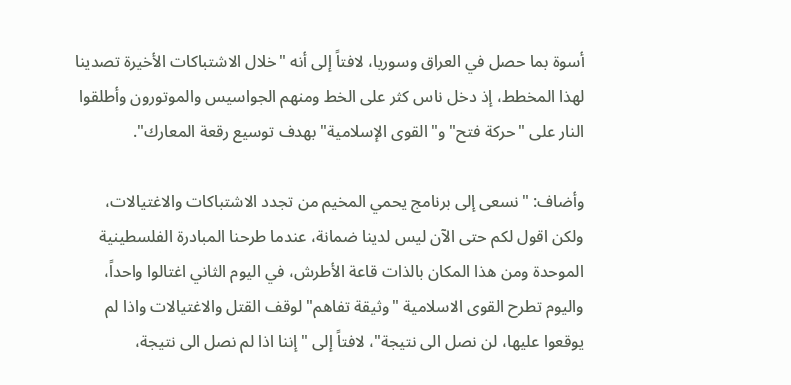أسوة بما حصل في العراق وسوريا، لافتاً إلى أنه "خلال الاشتباكات الأخيرة تصدينا لهذا المخطط، إذ دخل ناس كثر على الخط ومنهم الجواسيس والموتورون وأطلقوا النار على "حركة فتح" و"القوى الإسلامية" بهدف توسيع رقعة المعارك".

وأضاف: "نسعى إلى برنامج يحمي المخيم من تجدد الاشتباكات والاغتيالات، ولكن اقول لكم حتى الآن ليس لدينا ضمانة، عندما طرحنا المبادرة الفلسطينية الموحدة ومن هذا المكان بالذات قاعة الأطرش، في اليوم الثاني اغتالوا واحداً، واليوم تطرح القوى الاسلامية "وثيقة تفاهم" لوقف القتل والاغتيالات واذا لم يوقعوا عليها، لن نصل الى نتيجة"، لافتاً إلى "إننا اذا لم نصل الى نتيجة،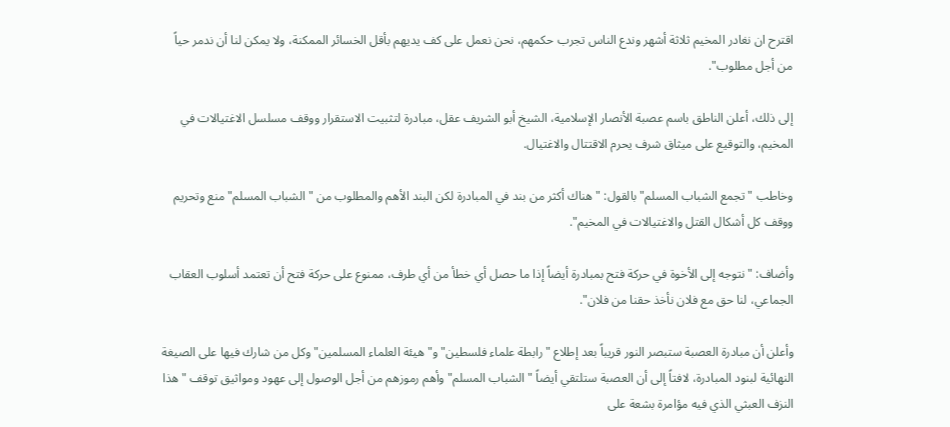اقترح ان نغادر المخيم ثلاثة أشهر وندع الناس تجرب حكمهم، نحن نعمل على كف يديهم بأقل الخسائر الممكنة، ولا يمكن لنا أن ندمر حياً من أجل مطلوب".

إلى ذلك، أعلن الناطق باسم عصبة الأنصار الإسلامية، الشيخ أبو الشريف عقل، مبادرة لتثبيت الاستقرار ووقف مسلسل الاغتيالات في المخيم، والتوقيع على ميثاق شرف يحرم الاقتتال والاغتيال.

وخاطب "تجمع الشباب المسلم" بالقول: "هناك أكثر من بند في المبادرة لكن البند الأهم والمطلوب من "الشباب المسلم" منع وتحريم ووقف كل أشكال القتل والاغتيالات في المخيم".

وأضاف: "نتوجه إلى الأخوة في حركة فتح بمبادرة أيضاً إذا ما حصل أي خطأ من أي طرف، ممنوع على حركة فتح أن تعتمد أسلوب العقاب الجماعي، لنا حق مع فلان نأخذ حقنا من فلان".

وأعلن أن مبادرة العصبة ستبصر النور قريباً بعد إطلاع "رابطة علماء فلسطين" و"هيئة العلماء المسلمين" وكل من شارك فيها على الصيغة النهائية لبنود المبادرة، لافتاً إلى أن العصبة ستلتقي أيضاً "الشباب المسلم" وأهم رموزهم من أجل الوصول إلى عهود ومواثيق توقف "هذا النزف العبثي الذي فيه مؤامرة بشعة على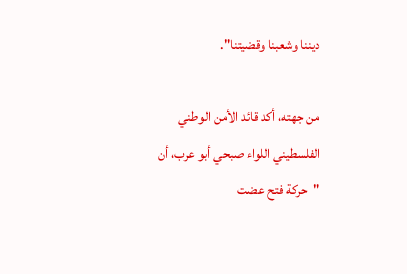ديننا وشعبنا وقضيتنا".

من جهته، أكد قائد الأمن الوطني الفلسطيني اللواء صبحي أبو عرب، أن "حركة فتح عضت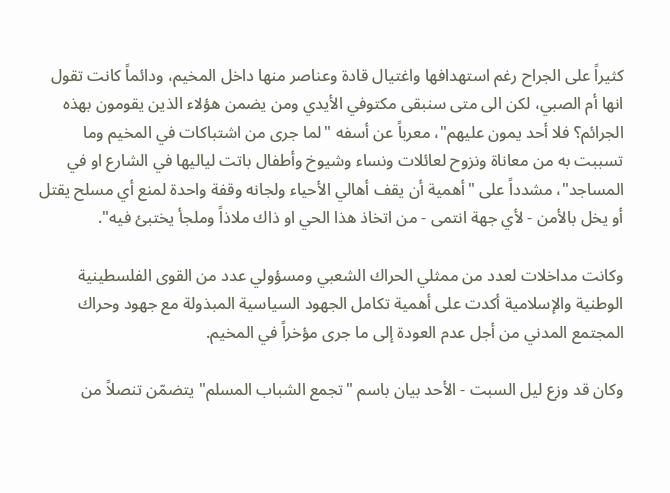كثيراً على الجراح رغم استهدافها واغتيال قادة وعناصر منها داخل المخيم، ودائماً كانت تقول انها أم الصبي، لكن الى متى سنبقى مكتوفي الأيدي ومن يضمن هؤلاء الذين يقومون بهذه الجرائم؟ فلا أحد يمون عليهم"، معرباً عن أسفه "لما جرى من اشتباكات في المخيم وما تسببت به من معاناة ونزوح لعائلات ونساء وشيوخ وأطفال باتت لياليها في الشارع او في المساجد"، مشدداً على "أهمية أن يقف أهالي الأحياء ولجانه وقفة واحدة لمنع أي مسلح يقتل أو يخل بالأمن - لأي جهة انتمى - من اتخاذ هذا الحي او ذاك ملاذاً وملجأ يختبئ فيه".

وكانت مداخلات لعدد من ممثلي الحراك الشعبي ومسؤولي عدد من القوى الفلسطينية الوطنية والإسلامية أكدت على أهمية تكامل الجهود السياسية المبذولة مع جهود وحراك المجتمع المدني من أجل عدم العودة إلى ما جرى مؤخراً في المخيم.

وكان قد وزع ليل السبت - الأحد بيان باسم "تجمع الشباب المسلم" يتضمّن تنصلاً من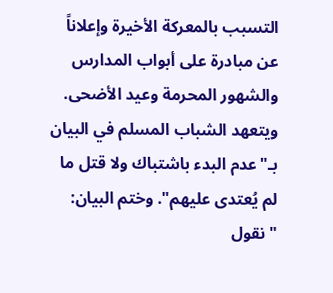التسبب بالمعركة الأخيرة وإعلاناً عن مبادرة على أبواب المدارس والشهور المحرمة وعيد الأضحى. ويتعهد الشباب المسلم في البيان بـ"عدم البدء باشتباك ولا قتل ما لم يُعتدى عليهم". وختم البيان: "نقول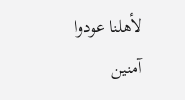لأهلنا عودوا آمنين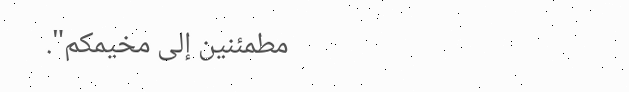مطمئنين إلى مخيمكم".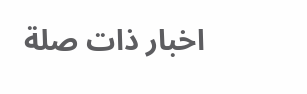اخبار ذات صلة